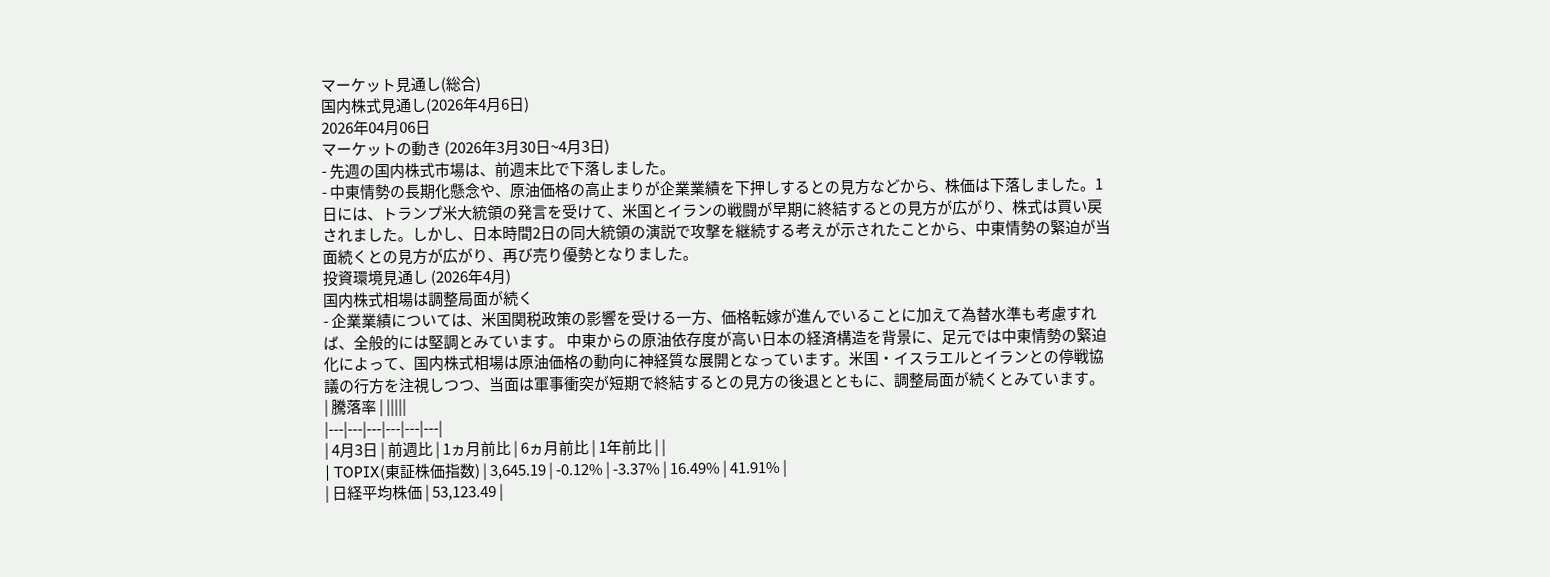マーケット見通し(総合)
国内株式見通し(2026年4月6日)
2026年04月06日
マーケットの動き (2026年3月30日~4月3日)
- 先週の国内株式市場は、前週末比で下落しました。
- 中東情勢の長期化懸念や、原油価格の高止まりが企業業績を下押しするとの見方などから、株価は下落しました。1日には、トランプ米大統領の発言を受けて、米国とイランの戦闘が早期に終結するとの見方が広がり、株式は買い戻されました。しかし、日本時間2日の同大統領の演説で攻撃を継続する考えが示されたことから、中東情勢の緊迫が当面続くとの見方が広がり、再び売り優勢となりました。
投資環境見通し (2026年4月)
国内株式相場は調整局面が続く
- 企業業績については、米国関税政策の影響を受ける一方、価格転嫁が進んでいることに加えて為替水準も考慮すれば、全般的には堅調とみています。 中東からの原油依存度が高い日本の経済構造を背景に、足元では中東情勢の緊迫化によって、国内株式相場は原油価格の動向に神経質な展開となっています。米国・イスラエルとイランとの停戦協議の行方を注視しつつ、当面は軍事衝突が短期で終結するとの見方の後退とともに、調整局面が続くとみています。
| 騰落率 | |||||
|---|---|---|---|---|---|
| 4月3日 | 前週比 | 1ヵ月前比 | 6ヵ月前比 | 1年前比 | |
| TOPIX(東証株価指数) | 3,645.19 | -0.12% | -3.37% | 16.49% | 41.91% |
| 日経平均株価 | 53,123.49 |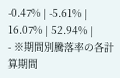-0.47% | -5.61% | 16.07% | 52.94% |
- ※期間別騰落率の各計算期間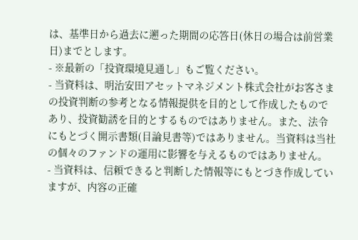は、基準日から過去に遡った期間の応答日(休日の場合は前営業日)までとします。
- ※最新の「投資環境見通し」もご覧ください。
- 当資料は、明治安田アセットマネジメント株式会社がお客さまの投資判断の参考となる情報提供を目的として作成したものであり、投資勧誘を目的とするものではありません。また、法令にもとづく開示書類(目論見書等)ではありません。当資料は当社の個々のファンドの運用に影響を与えるものではありません。
- 当資料は、信頼できると判断した情報等にもとづき作成していますが、内容の正確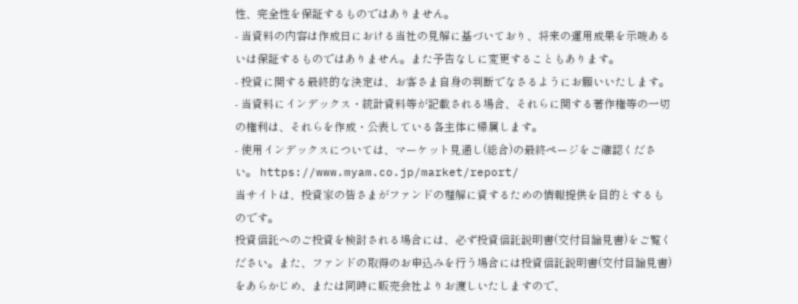性、完全性を保証するものではありません。
- 当資料の内容は作成日における当社の見解に基づいており、将来の運用成果を示唆あるいは保証するものではありません。また予告なしに変更することもあります。
- 投資に関する最終的な決定は、お客さま自身の判断でなさるようにお願いいたします。
- 当資料にインデックス・統計資料等が記載される場合、それらに関する著作権等の一切の権利は、それらを作成・公表している各主体に帰属します。
- 使用インデックスについては、マーケット見通し(総合)の最終ページをご確認ください。 https://www.myam.co.jp/market/report/
当サイトは、投資家の皆さまがファンドの理解に資するための情報提供を目的とするものです。
投資信託へのご投資を検討される場合には、必ず投資信託説明書(交付目論見書)をご覧ください。また、ファンドの取得のお申込みを行う場合には投資信託説明書(交付目論見書)をあらかじめ、または同時に販売会社よりお渡しいたしますので、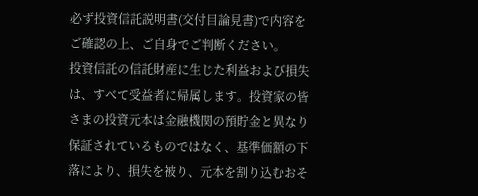必ず投資信託説明書(交付目論見書)で内容をご確認の上、ご自身でご判断ください。
投資信託の信託財産に生じた利益および損失は、すべて受益者に帰属します。投資家の皆さまの投資元本は金融機関の預貯金と異なり保証されているものではなく、基準価額の下落により、損失を被り、元本を割り込むおそ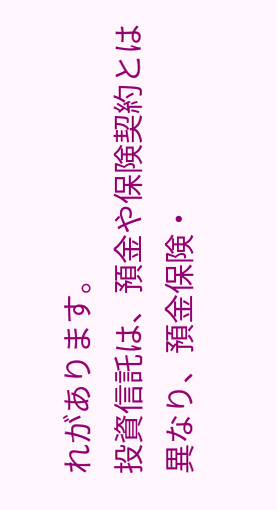れがあります。
投資信託は、預金や保険契約とは異なり、預金保険・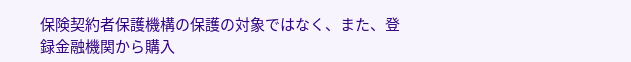保険契約者保護機構の保護の対象ではなく、また、登録金融機関から購入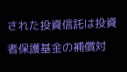された投資信託は投資者保護基金の補償対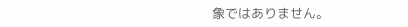象ではありません。